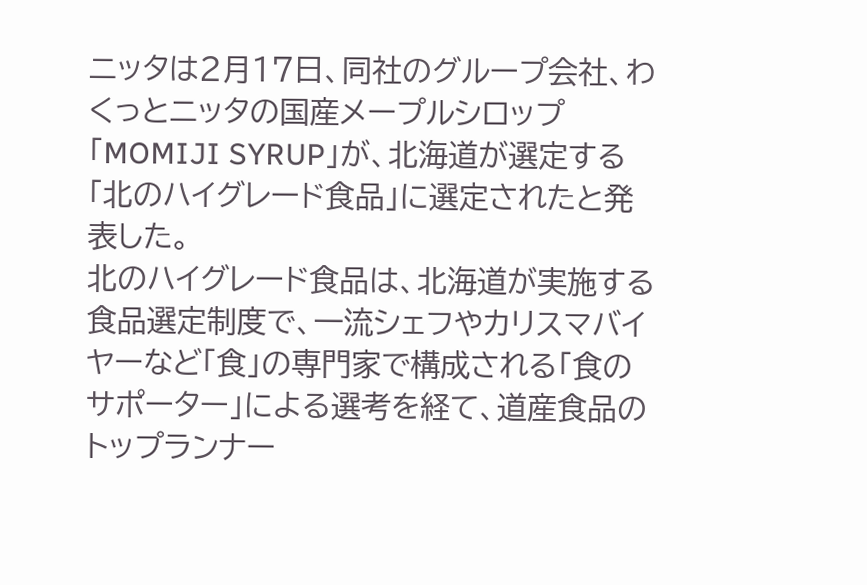ニッタは2月17日、同社のグループ会社、わくっとニッタの国産メープルシロップ「MOMIJI SYRUP」が、北海道が選定する「北のハイグレード食品」に選定されたと発表した。
北のハイグレード食品は、北海道が実施する食品選定制度で、一流シェフやカリスマバイヤーなど「食」の専門家で構成される「食のサポーター」による選考を経て、道産食品のトップランナー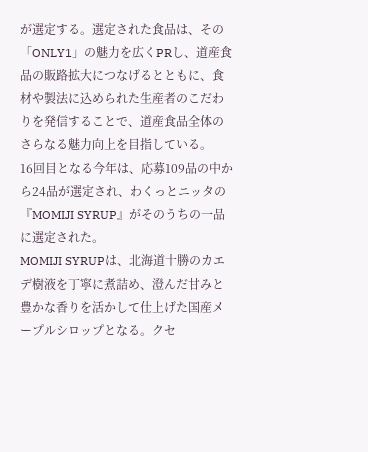が選定する。選定された食品は、その「ONLY1」の魅力を広くPRし、道産食品の販路拡大につなげるとともに、食材や製法に込められた生産者のこだわりを発信することで、道産食品全体のさらなる魅力向上を目指している。
16回目となる今年は、応募109品の中から24品が選定され、わくっとニッタの『MOMIJI SYRUP』がそのうちの一品に選定された。
MOMIJI SYRUPは、北海道十勝のカエデ樹液を丁寧に煮詰め、澄んだ甘みと豊かな香りを活かして仕上げた国産メープルシロップとなる。クセ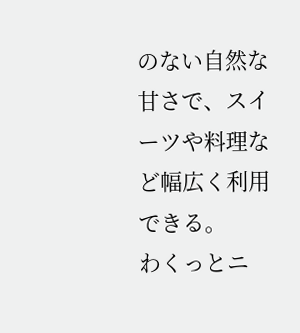のない自然な甘さで、スイーツや料理など幅広く利用できる。
わくっとニ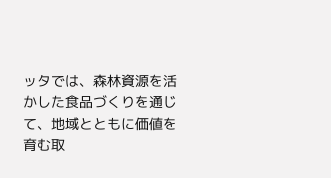ッタでは、森林資源を活かした食品づくりを通じて、地域とともに価値を育む取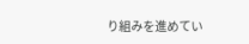り組みを進めてい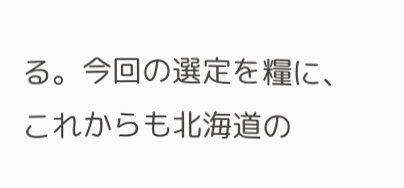る。今回の選定を糧に、これからも北海道の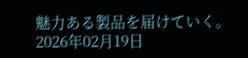魅力ある製品を届けていく。
2026年02月19日